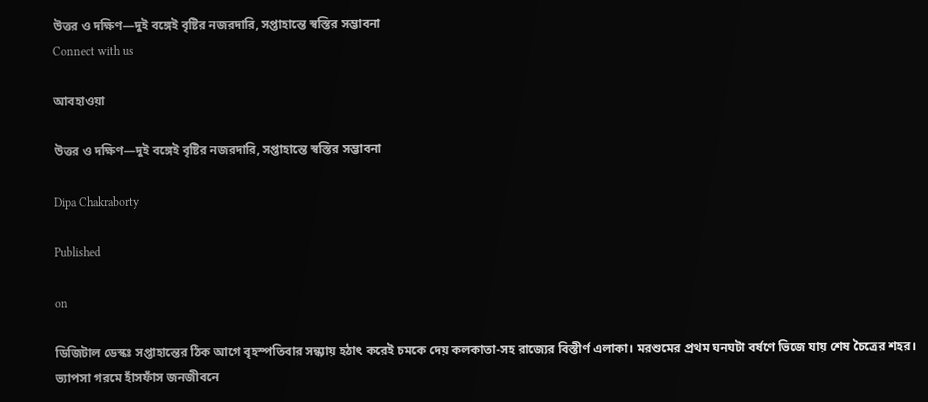উত্তর ও দক্ষিণ—দুই বঙ্গেই বৃষ্টির নজরদারি, সপ্তাহান্তে স্বস্তির সম্ভাবনা
Connect with us

আবহাওয়া

উত্তর ও দক্ষিণ—দুই বঙ্গেই বৃষ্টির নজরদারি, সপ্তাহান্তে স্বস্তির সম্ভাবনা

Dipa Chakraborty

Published

on

ডিজিটাল ডেস্কঃ সপ্তাহান্তের ঠিক আগে বৃহস্পতিবার সন্ধ্যায় হঠাৎ করেই চমকে দেয় কলকাতা-সহ রাজ্যের বিস্তীর্ণ এলাকা। মরশুমের প্রথম ঘনঘটা বর্ষণে ভিজে যায় শেষ চৈত্রের শহর। ভ্যাপসা গরমে হাঁসফাঁস জনজীবনে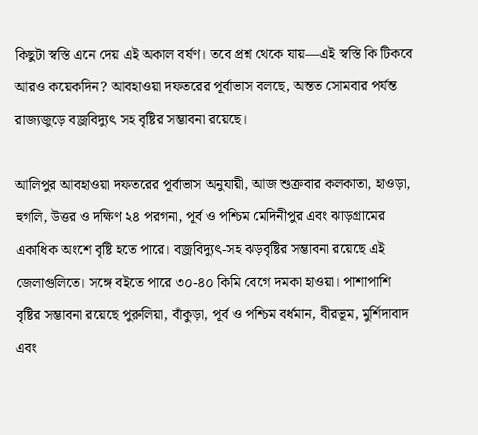কিছুটা স্বস্তি এনে দেয় এই অকাল বর্ষণ। তবে প্রশ্ন থেকে যায়—এই স্বস্তি কি টিকবে আরও কয়েকদিন? আবহাওয়া দফতরের পূর্বাভাস বলছে, অন্তত সোমবার পর্যন্ত রাজ্যজুড়ে বজ্রবিদ্যুৎ সহ বৃষ্টির সম্ভাবনা রয়েছে।

আলিপুর আবহাওয়া দফতরের পূর্বাভাস অনুযায়ী, আজ শুক্রবার কলকাতা, হাওড়া, হুগলি, উত্তর ও দক্ষিণ ২৪ পরগনা, পূর্ব ও পশ্চিম মেদিনীপুর এবং ঝাড়গ্রামের একাধিক অংশে বৃষ্টি হতে পারে। বজ্রবিদ্যুৎ-সহ ঝড়বৃষ্টির সম্ভাবনা রয়েছে এই জেলাগুলিতে। সঙ্গে বইতে পারে ৩০-৪০ কিমি বেগে দমকা হাওয়া। পাশাপাশি বৃষ্টির সম্ভাবনা রয়েছে পুরুলিয়া, বাঁকুড়া, পূর্ব ও পশ্চিম বর্ধমান, বীরভূম, মুর্শিদাবাদ এবং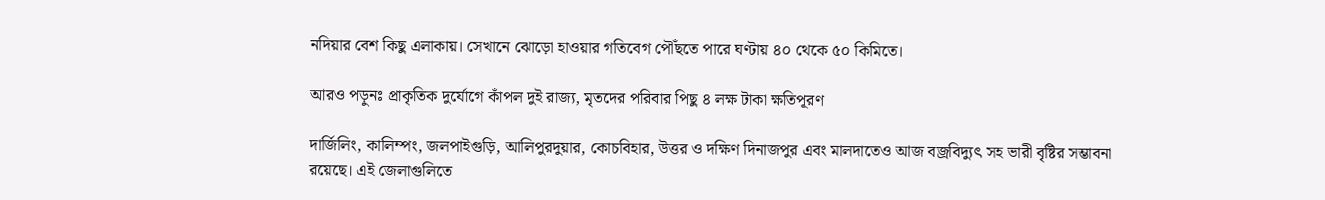নদিয়ার বেশ কিছু এলাকায়। সেখানে ঝোড়ো হাওয়ার গতিবেগ পৌঁছতে পারে ঘণ্টায় ৪০ থেকে ৫০ কিমিতে।

আরও পড়ুনঃ প্রাকৃতিক দুর্যোগে কাঁপল দুই রাজ্য, মৃতদের পরিবার পিছু ৪ লক্ষ টাকা ক্ষতিপূরণ

দার্জিলিং, কালিম্পং, জলপাইগুড়ি, আলিপুরদুয়ার, কোচবিহার, উত্তর ও দক্ষিণ দিনাজপুর এবং মালদাতেও আজ বজ্রবিদ্যুৎ সহ ভারী বৃষ্টির সম্ভাবনা রয়েছে। এই জেলাগুলিতে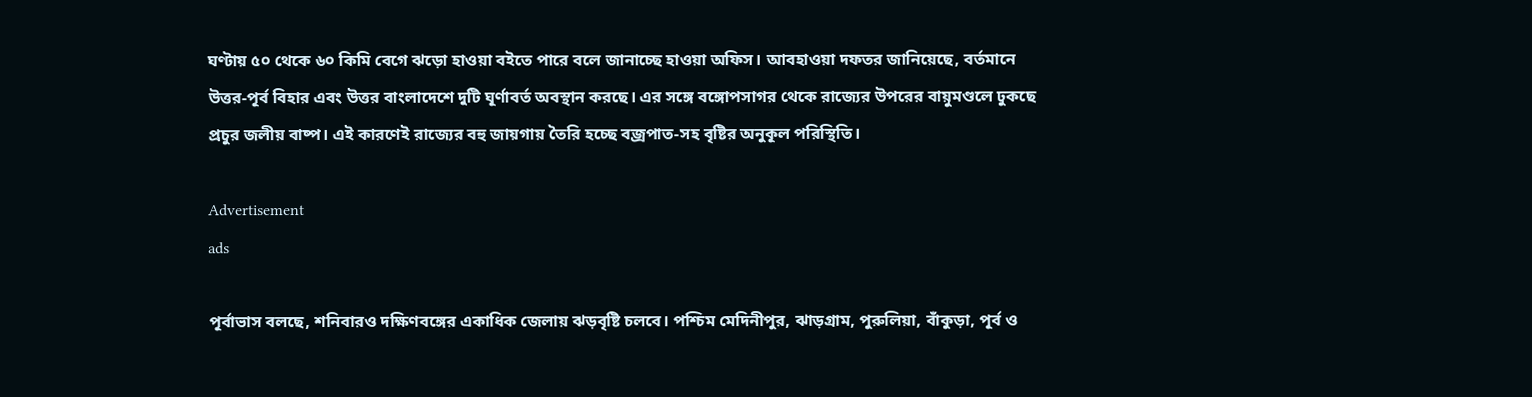ঘণ্টায় ৫০ থেকে ৬০ কিমি বেগে ঝড়ো হাওয়া বইতে পারে বলে জানাচ্ছে হাওয়া অফিস। আবহাওয়া দফতর জানিয়েছে, বর্তমানে উত্তর-পূর্ব বিহার এবং উত্তর বাংলাদেশে দুটি ঘূর্ণাবর্ত অবস্থান করছে। এর সঙ্গে বঙ্গোপসাগর থেকে রাজ্যের উপরের বায়ুমণ্ডলে ঢুকছে প্রচুর জলীয় বাষ্প। এই কারণেই রাজ্যের বহু জায়গায় তৈরি হচ্ছে বজ্রপাত-সহ বৃষ্টির অনুকূল পরিস্থিতি।

Advertisement
ads

পূর্বাভাস বলছে, শনিবারও দক্ষিণবঙ্গের একাধিক জেলায় ঝড়বৃষ্টি চলবে। পশ্চিম মেদিনীপুর, ঝাড়গ্রাম, পুরুলিয়া, বাঁকুড়া, পূর্ব ও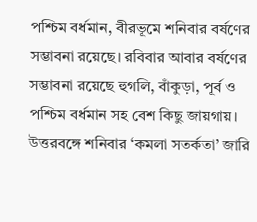পশ্চিম বর্ধমান, বীরভূমে শনিবার বর্ষণের সম্ভাবনা রয়েছে। রবিবার আবার বর্ষণের সম্ভাবনা রয়েছে হুগলি, বাঁকুড়া, পূর্ব ও পশ্চিম বর্ধমান সহ বেশ কিছু জায়গায়। উত্তরবঙ্গে শনিবার ‘কমলা সতর্কতা’ জারি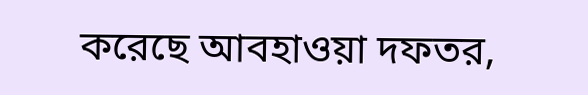করেছে আবহাওয়া দফতর,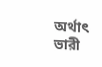অর্থাৎ ভারী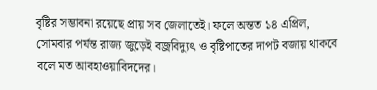বৃষ্টির সম্ভাবনা রয়েছে প্রায় সব জেলাতেই। ফলে অন্তত ১৪ এপ্রিল, সোমবার পর্যন্ত রাজ্য জুড়েই বজ্রবিদ্যুৎ ও বৃষ্টিপাতের দাপট বজায় থাকবে বলে মত আবহাওয়াবিদদের।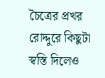চৈত্রের প্রখর রোদ্দুরে কিছুটা স্বস্তি দিলেও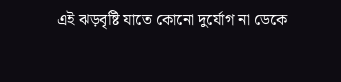এই ঝড়বৃষ্টি যাতে কোনো দুর্যোগ না ডেকে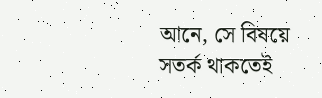আনে, সে বিষয়ে সতর্ক থাকতেই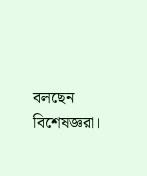বলছেন বিশেষজ্ঞরা।